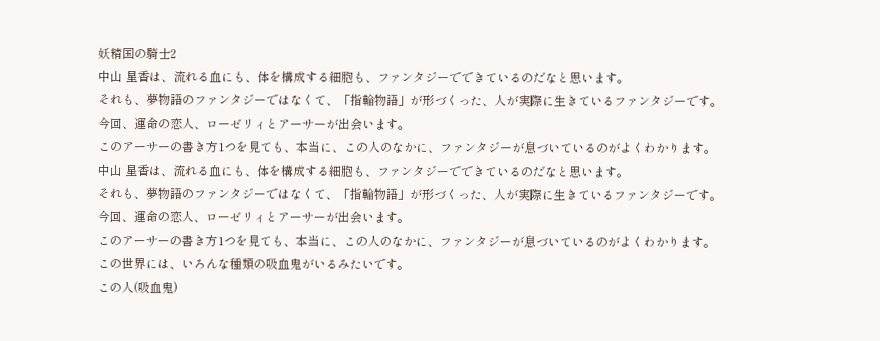妖精国の騎士2
中山 星香は、流れる血にも、体を構成する細胞も、ファンタジーでできているのだなと思います。
それも、夢物語のファンタジーではなくて、「指輪物語」が形づくった、人が実際に生きているファンタジーです。
今回、運命の恋人、ローゼリィとアーサーが出会います。
このアーサーの書き方1つを見ても、本当に、この人のなかに、ファンタジーが息づいているのがよくわかります。
中山 星香は、流れる血にも、体を構成する細胞も、ファンタジーでできているのだなと思います。
それも、夢物語のファンタジーではなくて、「指輪物語」が形づくった、人が実際に生きているファンタジーです。
今回、運命の恋人、ローゼリィとアーサーが出会います。
このアーサーの書き方1つを見ても、本当に、この人のなかに、ファンタジーが息づいているのがよくわかります。
この世界には、いろんな種類の吸血鬼がいるみたいです。
この人(吸血鬼)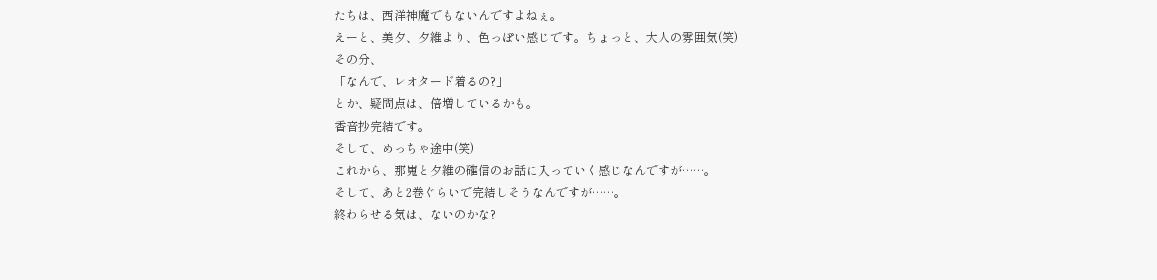たちは、西洋神魔でもないんですよねぇ。
えーと、美夕、夕維より、色っぽい感じです。ちょっと、大人の雰囲気(笑)
その分、
「なんで、レオタード着るの?」
とか、疑問点は、倍増しているかも。
香音抄完結です。
そして、めっちゃ途中(笑)
これから、那嵬と夕維の確信のお話に入っていく感じなんですが……。
そして、あと2巻ぐらいで完結しそうなんですが……。
終わらせる気は、ないのかな?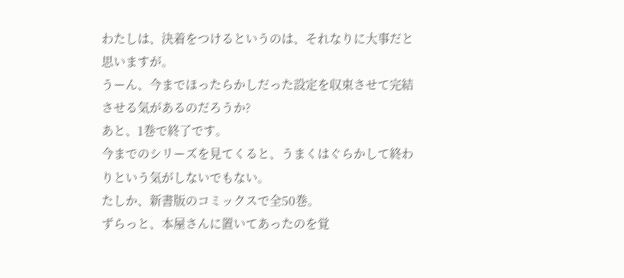わたしは、決着をつけるというのは、それなりに大事だと思いますが。
うーん、今までほったらかしだった設定を収束させて完結させる気があるのだろうか?
あと、1巻で終了です。
今までのシリーズを見てくると、うまくはぐらかして終わりという気がしないでもない。
たしか、新書版のコミックスで全50巻。
ずらっと、本屋さんに置いてあったのを覚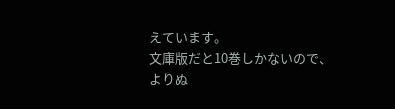えています。
文庫版だと10巻しかないので、よりぬ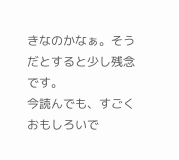きなのかなぁ。そうだとすると少し残念です。
今読んでも、すごくおもしろいで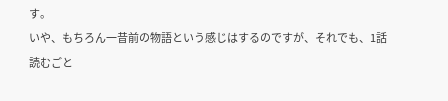す。
いや、もちろん一昔前の物語という感じはするのですが、それでも、1話読むごと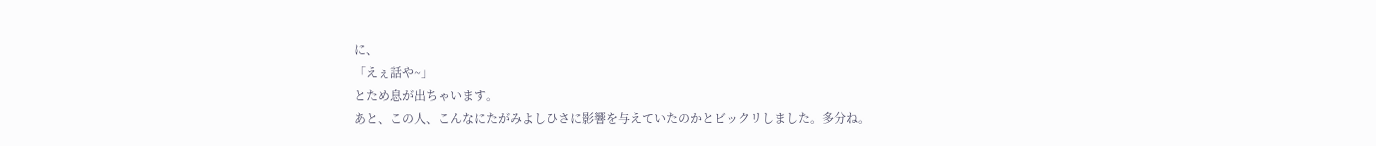に、
「えぇ話や~」
とため息が出ちゃいます。
あと、この人、こんなにたがみよしひさに影響を与えていたのかとビックリしました。多分ね。